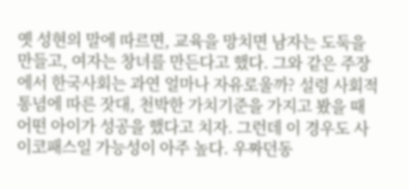옛 성현의 말에 따르면, 교육을 망치면 남자는 도둑을 만들고, 여자는 창녀를 만든다고 했다. 그와 같은 주장에서 한국사회는 과연 얼마나 자유로울까? 설령 사회적 통념에 따른 잣대, 천박한 가치기준을 가지고 봤을 때 어떤 아이가 성공을 했다고 치자. 그런데 이 경우도 사이코패스일 가능성이 아주 높다. 우짜던동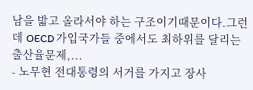남을 밟고 올라서야 하는 구조이기때문이다.그런데 OECD 가입국가들 중에서도 최하위를 달리는 출산율문제,...
- 노무현 전대통령의 서거를 가지고 장사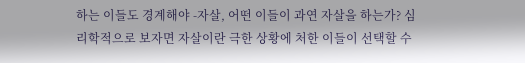하는 이들도 경계해야 -자살, 어떤 이들이 과연 자살을 하는가? 심리학적으로 보자면 자살이란 극한 상황에 처한 이들이 선택할 수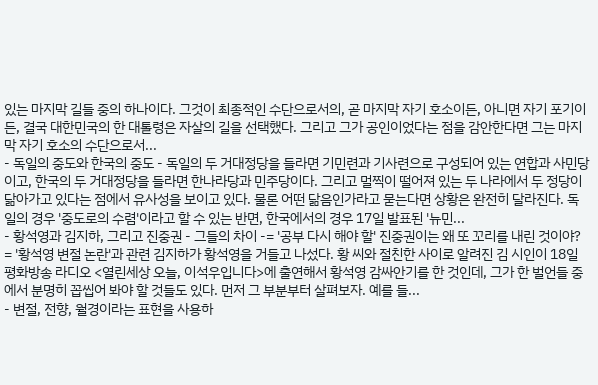있는 마지막 길들 중의 하나이다. 그것이 최종적인 수단으로서의, 곧 마지막 자기 호소이든, 아니면 자기 포기이든, 결국 대한민국의 한 대톨령은 자살의 길을 선택했다. 그리고 그가 공인이었다는 점을 감안한다면 그는 마지막 자기 호소의 수단으로서...
- 독일의 중도와 한국의 중도 - 독일의 두 거대정당을 들라면 기민련과 기사련으로 구성되어 있는 연합과 사민당이고, 한국의 두 거대정당을 들라면 한나라당과 민주당이다. 그리고 멀찍이 떨어져 있는 두 나라에서 두 정당이 닮아가고 있다는 점에서 유사성을 보이고 있다. 물론 어떤 닮음인가라고 묻는다면 상황은 완전히 달라진다. 독일의 경우 '중도로의 수렴'이라고 할 수 있는 반면, 한국에서의 경우 17일 발표된 '뉴민...
- 황석영과 김지하, 그리고 진중권 - 그들의 차이 -= '공부 다시 해야 할' 진중권이는 왜 또 꼬리를 내린 것이야? = '황석영 변절 논란'과 관련 김지하가 황석영을 거들고 나섰다. 황 씨와 절친한 사이로 알려진 김 시인이 18일 평화방송 라디오 <열린세상 오늘, 이석우입니다>에 출연해서 황석영 감싸안기를 한 것인데, 그가 한 벌언들 중에서 분명히 꼽씹어 봐야 할 것들도 있다. 먼저 그 부분부터 살펴보자. 예를 들...
- 변절, 전향, 월경이라는 표현을 사용하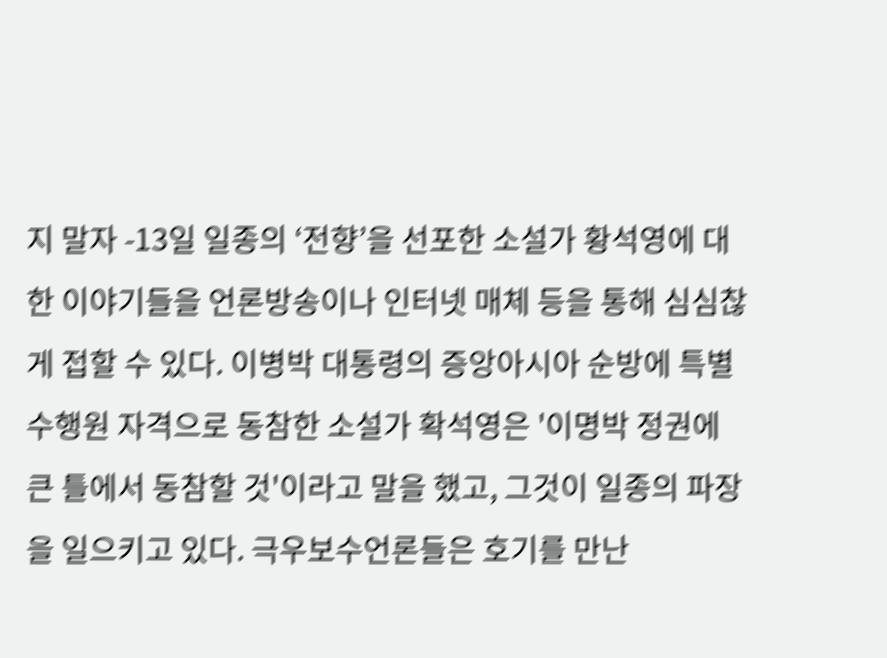지 말자 -13일 일종의 ‘전향’을 선포한 소설가 황석영에 대한 이야기들을 언론방송이나 인터넷 매체 등을 통해 심심찮게 접할 수 있다. 이병박 대통령의 증앙아시아 순방에 특별수행원 자격으로 동참한 소설가 확석영은 '이명박 정권에 큰 틀에서 동참할 것'이라고 말을 했고, 그것이 일종의 파장을 일으키고 있다. 극우보수언론들은 호기를 만난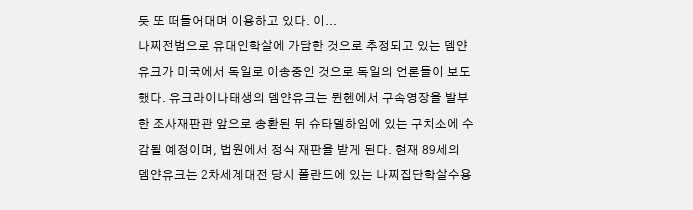듯 또 떠들어대며 이용하고 있다. 이...
나찌전범으로 유대인학살에 가담한 것으로 추정되고 있는 뎀얀유크가 미국에서 독일로 이송중인 것으로 독일의 언론들이 보도했다. 유크라이나태생의 뎀얀유크는 뮌헨에서 구속영장을 발부한 조사재판관 앞으로 송환된 뒤 슈타델하임에 있는 구치소에 수감될 예정이며, 법원에서 정식 재판을 받게 된다. 현재 89세의 뎀얀유크는 2차세계대전 당시 폴란드에 있는 나찌집단학살수용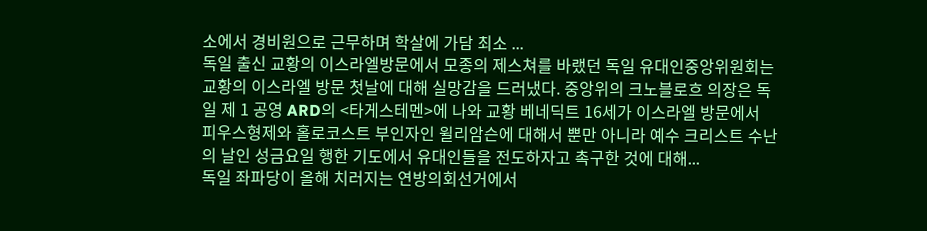소에서 경비원으로 근무하며 학살에 가담 최소 ...
독일 출신 교황의 이스라엘방문에서 모종의 제스쳐를 바랬던 독일 유대인중앙위원회는 교황의 이스라엘 방문 첫날에 대해 실망감을 드러냈다. 중앙위의 크노블로흐 의장은 독일 제 1 공영 ARD의 <타게스테멘>에 나와 교황 베네딕트 16세가 이스라엘 방문에서 피우스형제와 홀로코스트 부인자인 윌리암슨에 대해서 뿐만 아니라 예수 크리스트 수난의 날인 성금요일 행한 기도에서 유대인들을 전도하자고 촉구한 것에 대해...
독일 좌파당이 올해 치러지는 연방의회선거에서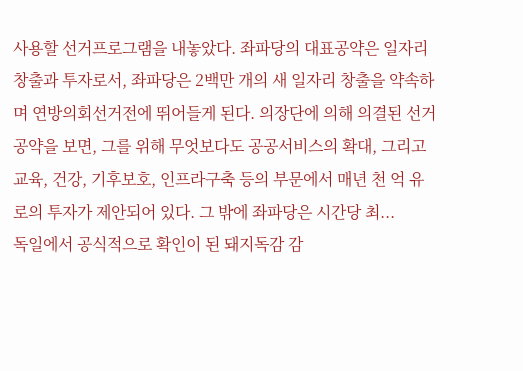사용할 선거프로그램을 내놓았다. 좌파당의 대표공약은 일자리창출과 투자로서, 좌파당은 2백만 개의 새 일자리 창출을 약속하며 연방의회선거전에 뛰어들게 된다. 의장단에 의해 의결된 선거공약을 보면, 그를 위해 무엇보다도 공공서비스의 확대, 그리고 교육, 건강, 기후보호, 인프라구축 등의 부문에서 매년 천 억 유로의 투자가 제안되어 있다. 그 밖에 좌파당은 시간당 최...
독일에서 공식적으로 확인이 된 돼지독감 감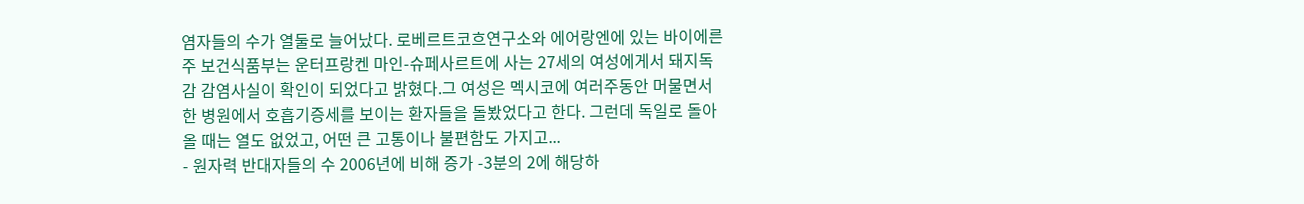염자들의 수가 열둘로 늘어났다. 로베르트코흐연구소와 에어랑엔에 있는 바이에른주 보건식품부는 운터프랑켄 마인-슈페사르트에 사는 27세의 여성에게서 돼지독감 감염사실이 확인이 되었다고 밝혔다.그 여성은 멕시코에 여러주동안 머물면서 한 병원에서 호흡기증세를 보이는 환자들을 돌봤었다고 한다. 그런데 독일로 돌아올 때는 열도 없었고, 어떤 큰 고통이나 불편함도 가지고...
- 원자력 반대자들의 수 2006년에 비해 증가 -3분의 2에 해당하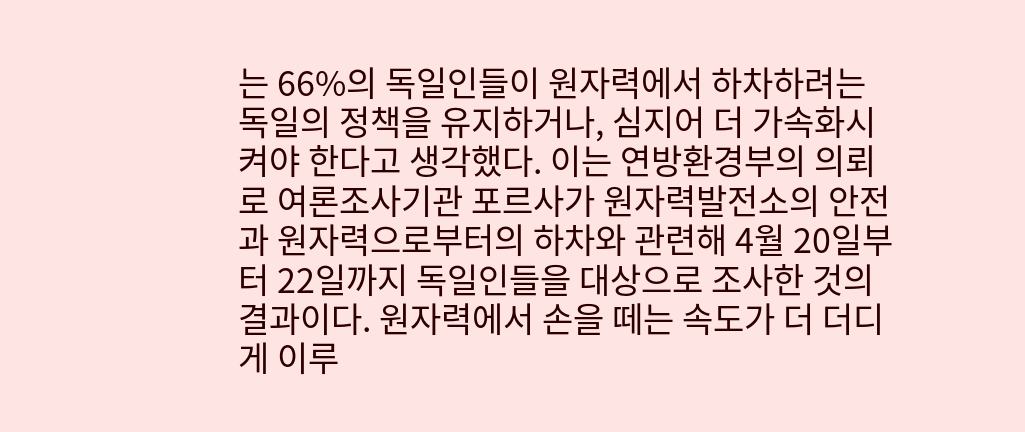는 66%의 독일인들이 원자력에서 하차하려는 독일의 정책을 유지하거나, 심지어 더 가속화시켜야 한다고 생각했다. 이는 연방환경부의 의뢰로 여론조사기관 포르사가 원자력발전소의 안전과 원자력으로부터의 하차와 관련해 4월 20일부터 22일까지 독일인들을 대상으로 조사한 것의 결과이다. 원자력에서 손을 떼는 속도가 더 더디게 이루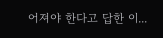어져야 한다고 답한 이...